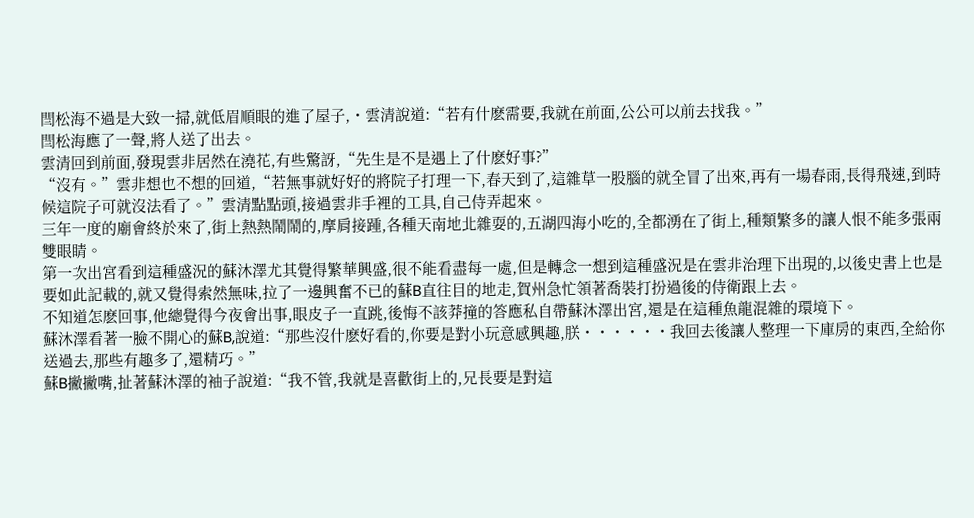閆松海不過是大致一掃,就低眉順眼的進了屋子,・雲清說道:“若有什麽需要,我就在前面,公公可以前去找我。”
閆松海應了一聲,將人送了出去。
雲清回到前面,發現雲非居然在澆花,有些驚訝,“先生是不是遇上了什麽好事?”
“沒有。”雲非想也不想的回道,“若無事就好好的將院子打理一下,春天到了,這雜草一股腦的就全冒了出來,再有一場春雨,長得飛速,到時候這院子可就沒法看了。”雲清點點頭,接過雲非手裡的工具,自己侍弄起來。
三年一度的廟會終於來了,街上熱熱鬧鬧的,摩肩接踵,各種天南地北雜耍的,五湖四海小吃的,全都湧在了街上,種類繁多的讓人恨不能多張兩雙眼睛。
第一次出宮看到這種盛況的蘇沐澤尤其覺得繁華興盛,很不能看盡每一處,但是轉念一想到這種盛況是在雲非治理下出現的,以後史書上也是要如此記載的,就又覺得索然無味,拉了一邊興奮不已的蘇B直往目的地走,賀州急忙領著喬裝打扮過後的侍衛跟上去。
不知道怎麽回事,他總覺得今夜會出事,眼皮子一直跳,後悔不該莽撞的答應私自帶蘇沐澤出宮,還是在這種魚龍混雜的環境下。
蘇沐澤看著一臉不開心的蘇B,說道:“那些沒什麽好看的,你要是對小玩意感興趣,朕・・・・・・我回去後讓人整理一下庫房的東西,全給你送過去,那些有趣多了,還精巧。”
蘇B撇撇嘴,扯著蘇沐澤的袖子說道:“我不管,我就是喜歡街上的,兄長要是對這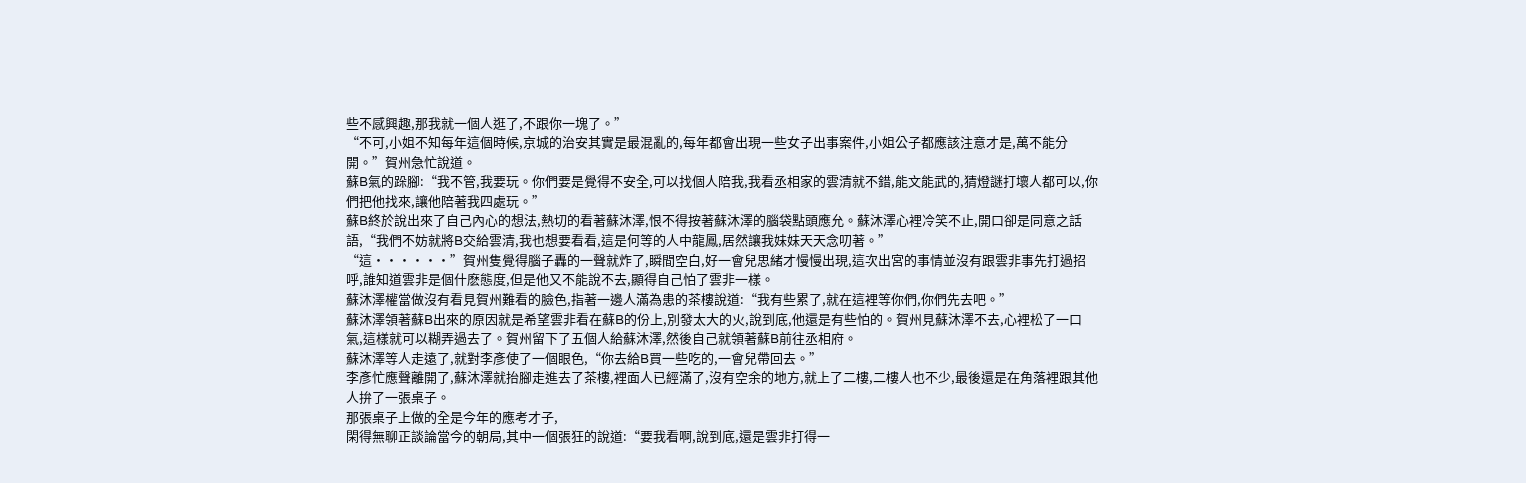些不感興趣,那我就一個人逛了,不跟你一塊了。”
“不可,小姐不知每年這個時候,京城的治安其實是最混亂的,每年都會出現一些女子出事案件,小姐公子都應該注意才是,萬不能分開。”賀州急忙說道。
蘇B氣的跺腳:“我不管,我要玩。你們要是覺得不安全,可以找個人陪我,我看丞相家的雲清就不錯,能文能武的,猜燈謎打壞人都可以,你們把他找來,讓他陪著我四處玩。”
蘇B終於說出來了自己內心的想法,熱切的看著蘇沐澤,恨不得按著蘇沐澤的腦袋點頭應允。蘇沐澤心裡冷笑不止,開口卻是同意之話語,“我們不妨就將B交給雲清,我也想要看看,這是何等的人中龍鳳,居然讓我妹妹天天念叨著。”
“這・・・・・・”賀州隻覺得腦子轟的一聲就炸了,瞬間空白,好一會兒思緒才慢慢出現,這次出宮的事情並沒有跟雲非事先打過招呼,誰知道雲非是個什麽態度,但是他又不能說不去,顯得自己怕了雲非一樣。
蘇沐澤權當做沒有看見賀州難看的臉色,指著一邊人滿為患的茶樓說道:“我有些累了,就在這裡等你們,你們先去吧。”
蘇沐澤領著蘇B出來的原因就是希望雲非看在蘇B的份上,別發太大的火,說到底,他還是有些怕的。賀州見蘇沐澤不去,心裡松了一口氣,這樣就可以糊弄過去了。賀州留下了五個人給蘇沐澤,然後自己就領著蘇B前往丞相府。
蘇沐澤等人走遠了,就對李彥使了一個眼色,“你去給B買一些吃的,一會兒帶回去。”
李彥忙應聲離開了,蘇沐澤就抬腳走進去了茶樓,裡面人已經滿了,沒有空余的地方,就上了二樓,二樓人也不少,最後還是在角落裡跟其他人拚了一張桌子。
那張桌子上做的全是今年的應考才子,
閑得無聊正談論當今的朝局,其中一個張狂的說道:“要我看啊,說到底,還是雲非打得一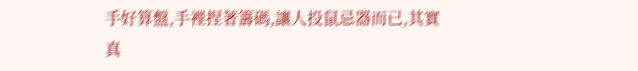手好算盤,手裡捏著籌碼,讓人投鼠忌器而已,其實真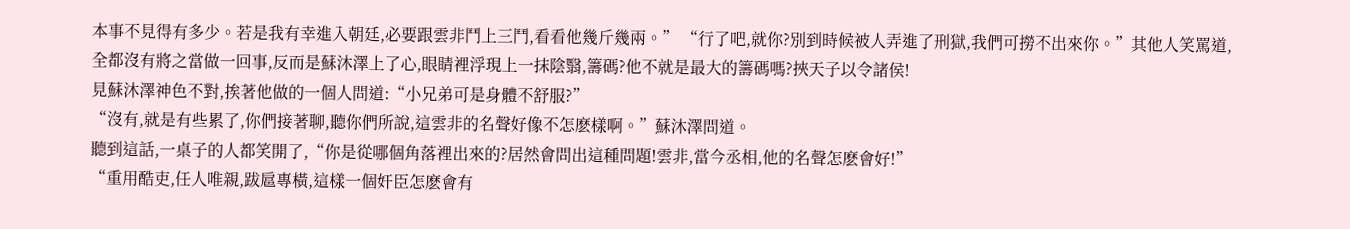本事不見得有多少。若是我有幸進入朝廷,必要跟雲非鬥上三鬥,看看他幾斤幾兩。” “行了吧,就你?別到時候被人弄進了刑獄,我們可撈不出來你。”其他人笑罵道,全都沒有將之當做一回事,反而是蘇沐澤上了心,眼睛裡浮現上一抹陰翳,籌碼?他不就是最大的籌碼嗎?挾天子以令諸侯!
見蘇沐澤神色不對,挨著他做的一個人問道:“小兄弟可是身體不舒服?”
“沒有,就是有些累了,你們接著聊,聽你們所說,這雲非的名聲好像不怎麽樣啊。”蘇沐澤問道。
聽到這話,一桌子的人都笑開了,“你是從哪個角落裡出來的?居然會問出這種問題!雲非,當今丞相,他的名聲怎麽會好!”
“重用酷吏,任人唯親,跋扈專橫,這樣一個奸臣怎麽會有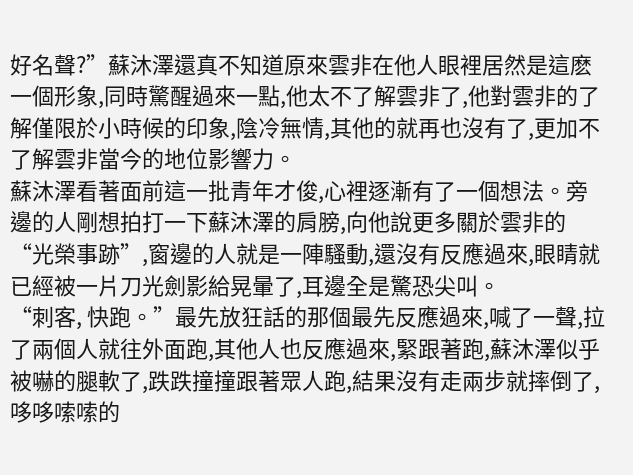好名聲?”蘇沐澤還真不知道原來雲非在他人眼裡居然是這麽一個形象,同時驚醒過來一點,他太不了解雲非了,他對雲非的了解僅限於小時候的印象,陰冷無情,其他的就再也沒有了,更加不了解雲非當今的地位影響力。
蘇沐澤看著面前這一批青年才俊,心裡逐漸有了一個想法。旁邊的人剛想拍打一下蘇沐澤的肩膀,向他說更多關於雲非的“光榮事跡”,窗邊的人就是一陣騷動,還沒有反應過來,眼睛就已經被一片刀光劍影給晃暈了,耳邊全是驚恐尖叫。
“刺客, 快跑。”最先放狂話的那個最先反應過來,喊了一聲,拉了兩個人就往外面跑,其他人也反應過來,緊跟著跑,蘇沐澤似乎被嚇的腿軟了,跌跌撞撞跟著眾人跑,結果沒有走兩步就摔倒了,哆哆嗦嗦的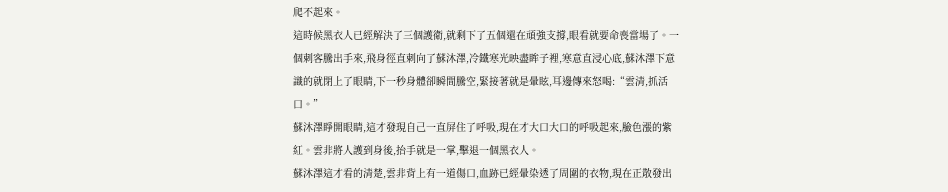爬不起來。
這時候黑衣人已經解決了三個護衛,就剩下了五個還在頑強支撐,眼看就要命喪當場了。一個刺客騰出手來,飛身徑直刺向了蘇沐澤,冷鐵寒光映盡眸子裡,寒意直浸心底,蘇沐澤下意識的就閉上了眼睛,下一秒身體卻瞬間騰空,緊接著就是暈眩,耳邊傳來怒喝:“雲清,抓活口。”
蘇沐澤睜開眼睛,這才發現自己一直屏住了呼吸,現在才大口大口的呼吸起來,臉色漲的紫紅。雲非將人護到身後,抬手就是一掌,擊退一個黑衣人。
蘇沐澤這才看的清楚,雲非背上有一道傷口,血跡已經暈染透了周圍的衣物,現在正散發出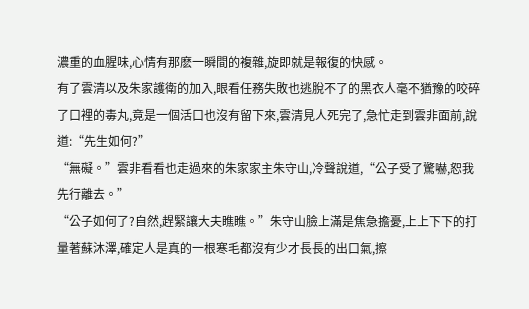濃重的血腥味,心情有那麽一瞬間的複雜,旋即就是報復的快感。
有了雲清以及朱家護衛的加入,眼看任務失敗也逃脫不了的黑衣人毫不猶豫的咬碎了口裡的毒丸,竟是一個活口也沒有留下來,雲清見人死完了,急忙走到雲非面前,說道:“先生如何?”
“無礙。”雲非看看也走過來的朱家家主朱守山,冷聲說道,“公子受了驚嚇,恕我先行離去。”
“公子如何了?自然,趕緊讓大夫瞧瞧。”朱守山臉上滿是焦急擔憂,上上下下的打量著蘇沐澤,確定人是真的一根寒毛都沒有少才長長的出口氣,擦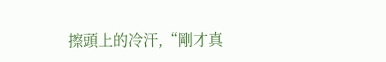擦頭上的冷汗,“剛才真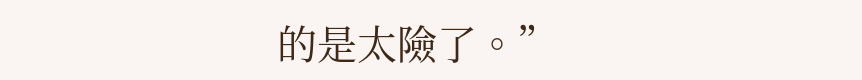的是太險了。”